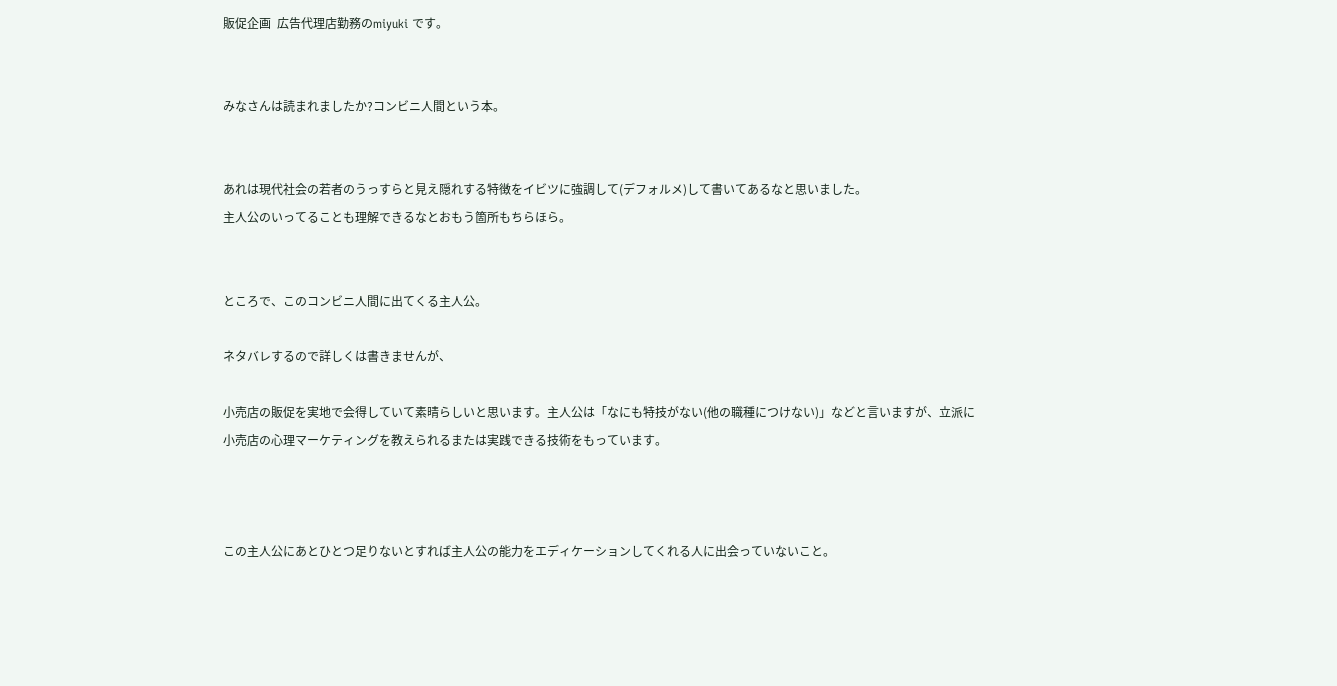販促企画  広告代理店勤務のmiyuki です。


みなさんは読まれましたか?コンビニ人間という本。


あれは現代社会の若者のうっすらと見え隠れする特徴をイビツに強調して(デフォルメ)して書いてあるなと思いました。
主人公のいってることも理解できるなとおもう箇所もちらほら。


ところで、このコンビニ人間に出てくる主人公。

ネタバレするので詳しくは書きませんが、

小売店の販促を実地で会得していて素晴らしいと思います。主人公は「なにも特技がない(他の職種につけない)」などと言いますが、立派に小売店の心理マーケティングを教えられるまたは実践できる技術をもっています。



この主人公にあとひとつ足りないとすれば主人公の能力をエディケーションしてくれる人に出会っていないこと。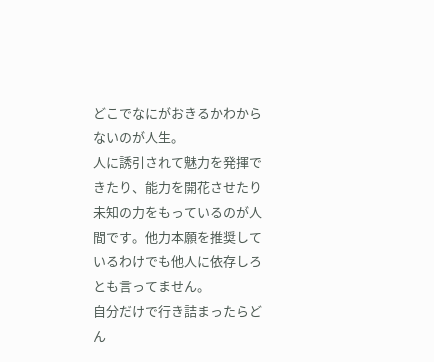どこでなにがおきるかわからないのが人生。
人に誘引されて魅力を発揮できたり、能力を開花させたり未知の力をもっているのが人間です。他力本願を推奨しているわけでも他人に依存しろとも言ってません。
自分だけで行き詰まったらどん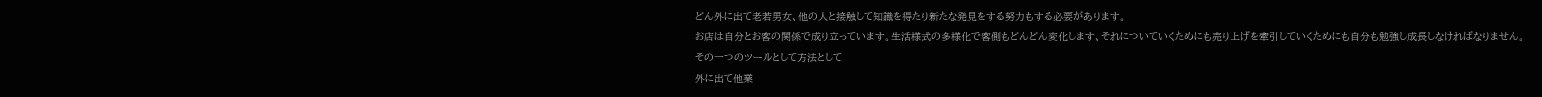どん外に出て老若男女、他の人と接触して知識を得たり新たな発見をする努力もする必要があります。
お店は自分とお客の関係で成り立っています。生活様式の多様化で客側もどんどん変化します、それについていくためにも売り上げを牽引していくためにも自分も勉強し成長しなければなりません。
その一つのツールとして方法として
外に出て他業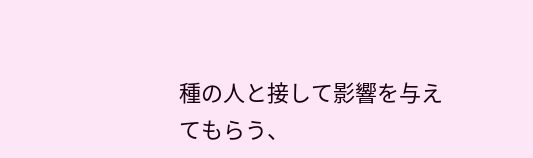種の人と接して影響を与えてもらう、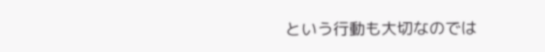という行動も大切なのでは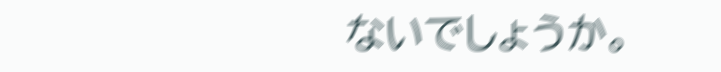ないでしょうか。